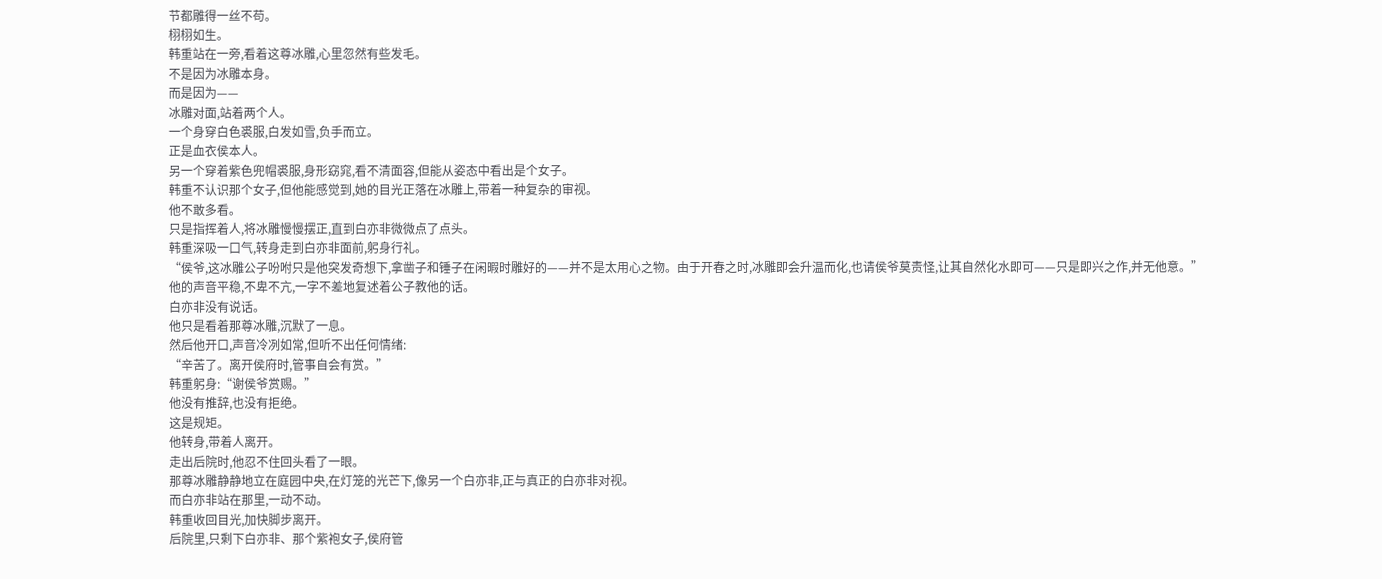节都雕得一丝不苟。
栩栩如生。
韩重站在一旁,看着这尊冰雕,心里忽然有些发毛。
不是因为冰雕本身。
而是因为——
冰雕对面,站着两个人。
一个身穿白色裘服,白发如雪,负手而立。
正是血衣侯本人。
另一个穿着紫色兜帽裘服,身形窈窕,看不清面容,但能从姿态中看出是个女子。
韩重不认识那个女子,但他能感觉到,她的目光正落在冰雕上,带着一种复杂的审视。
他不敢多看。
只是指挥着人,将冰雕慢慢摆正,直到白亦非微微点了点头。
韩重深吸一口气,转身走到白亦非面前,躬身行礼。
“侯爷,这冰雕公子吩咐只是他突发奇想下,拿凿子和锤子在闲暇时雕好的——并不是太用心之物。由于开春之时,冰雕即会升温而化,也请侯爷莫责怪,让其自然化水即可——只是即兴之作,并无他意。”
他的声音平稳,不卑不亢,一字不差地复述着公子教他的话。
白亦非没有说话。
他只是看着那尊冰雕,沉默了一息。
然后他开口,声音冷冽如常,但听不出任何情绪:
“辛苦了。离开侯府时,管事自会有赏。”
韩重躬身:“谢侯爷赏赐。”
他没有推辞,也没有拒绝。
这是规矩。
他转身,带着人离开。
走出后院时,他忍不住回头看了一眼。
那尊冰雕静静地立在庭园中央,在灯笼的光芒下,像另一个白亦非,正与真正的白亦非对视。
而白亦非站在那里,一动不动。
韩重收回目光,加快脚步离开。
后院里,只剩下白亦非、那个紫袍女子,侯府管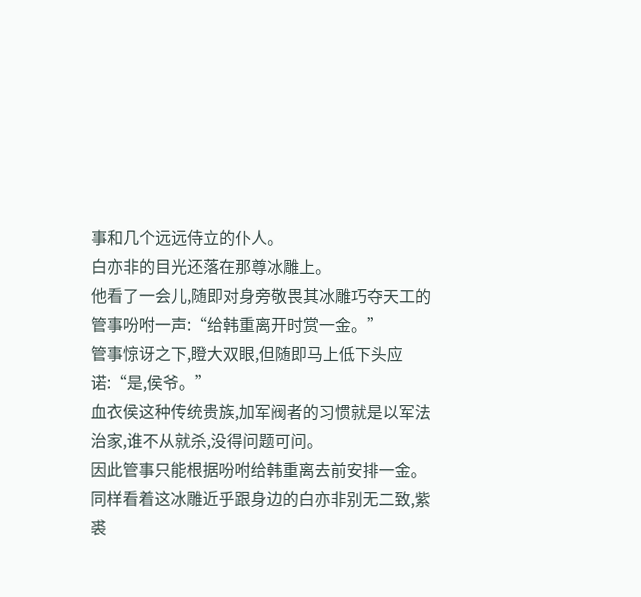事和几个远远侍立的仆人。
白亦非的目光还落在那尊冰雕上。
他看了一会儿,随即对身旁敬畏其冰雕巧夺天工的管事吩咐一声:“给韩重离开时赏一金。”
管事惊讶之下,瞪大双眼,但随即马上低下头应诺:“是,侯爷。”
血衣侯这种传统贵族,加军阀者的习惯就是以军法治家,谁不从就杀,没得问题可问。
因此管事只能根据吩咐给韩重离去前安排一金。
同样看着这冰雕近乎跟身边的白亦非别无二致,紫裘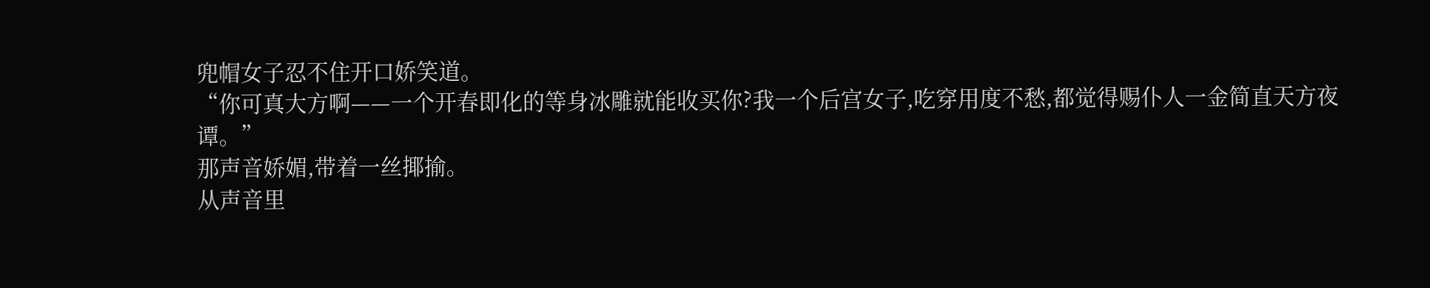兜帽女子忍不住开口娇笑道。
“你可真大方啊——一个开春即化的等身冰雕就能收买你?我一个后宫女子,吃穿用度不愁,都觉得赐仆人一金简直天方夜谭。”
那声音娇媚,带着一丝揶揄。
从声音里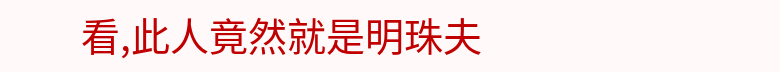看,此人竟然就是明珠夫